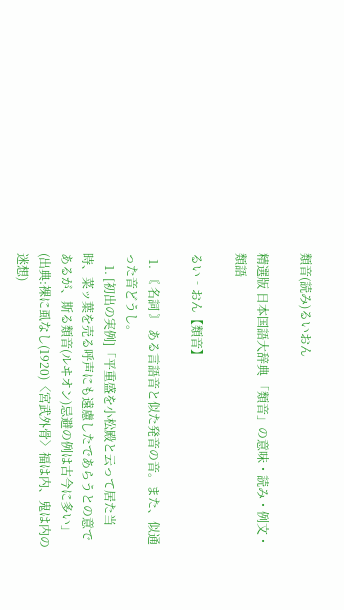類音(読み)るいおん

精選版 日本国語大辞典 「類音」の意味・読み・例文・類語

るい‐おん【類音】

  1. 〘 名詞 〙 ある言語音と似た発音の音。また、似通った音どうし。
    1. [初出の実例]「平重盛を小松殿と云って居た当時、菜ッ葉を売る呼声にも遠慮したであらうとの意であるが、斯る類音(ルヰオン)忌避の例は古今に多い」(出典:裸に虱なし(1920)〈宮武外骨〉福は内、鬼は内の迷想)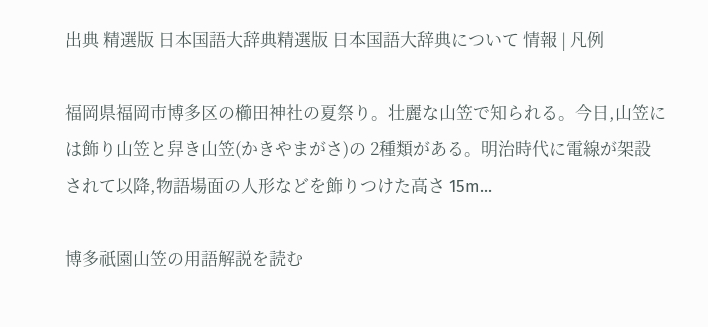出典 精選版 日本国語大辞典精選版 日本国語大辞典について 情報 | 凡例

福岡県福岡市博多区の櫛田神社の夏祭り。壮麗な山笠で知られる。今日,山笠には飾り山笠と舁き山笠(かきやまがさ)の 2種類がある。明治時代に電線が架設されて以降,物語場面の人形などを飾りつけた高さ 15m...

博多祇園山笠の用語解説を読む